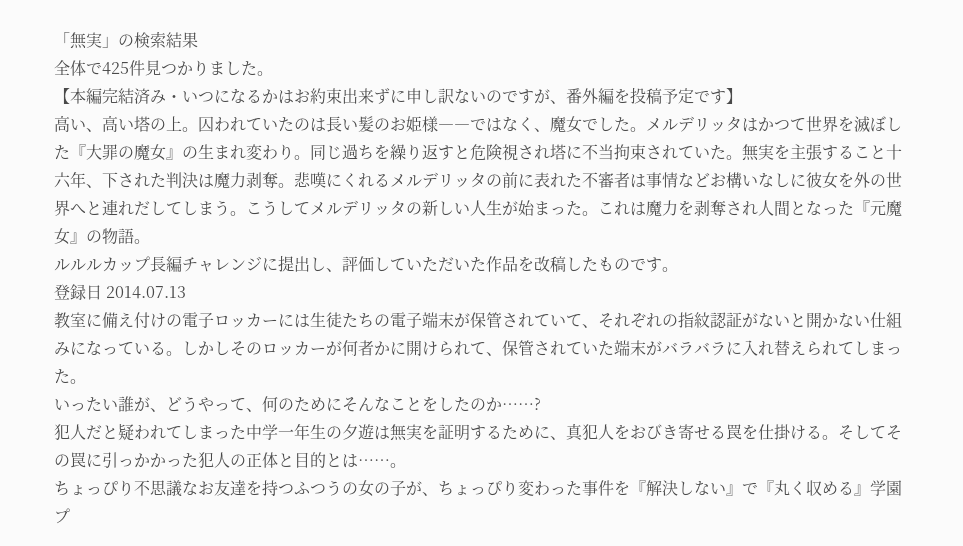「無実」の検索結果
全体で425件見つかりました。
【本編完結済み・いつになるかはお約束出来ずに申し訳ないのですが、番外編を投稿予定です】
高い、高い塔の上。囚われていたのは長い髪のお姫様――ではなく、魔女でした。メルデリッタはかつて世界を滅ぼした『大罪の魔女』の生まれ変わり。同じ過ちを繰り返すと危険視され塔に不当拘束されていた。無実を主張すること十六年、下された判決は魔力剥奪。悲嘆にくれるメルデリッタの前に表れた不審者は事情などお構いなしに彼女を外の世界へと連れだしてしまう。こうしてメルデリッタの新しい人生が始まった。これは魔力を剥奪され人間となった『元魔女』の物語。
ルルルカップ長編チャレンジに提出し、評価していただいた作品を改稿したものです。
登録日 2014.07.13
教室に備え付けの電子ロッカーには生徒たちの電子端末が保管されていて、それぞれの指紋認証がないと開かない仕組みになっている。しかしそのロッカーが何者かに開けられて、保管されていた端末がバラバラに入れ替えられてしまった。
いったい誰が、どうやって、何のためにそんなことをしたのか……?
犯人だと疑われてしまった中学一年生の夕遊は無実を証明するために、真犯人をおびき寄せる罠を仕掛ける。そしてその罠に引っかかった犯人の正体と目的とは……。
ちょっぴり不思議なお友達を持つふつうの女の子が、ちょっぴり変わった事件を『解決しない』で『丸く収める』学園プ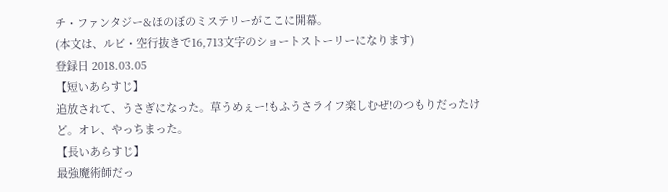チ・ファンタジー&ほのぼのミステリーがここに開幕。
(本文は、ルビ・空行抜きで16,713文字のショートストーリーになります)
登録日 2018.03.05
【短いあらすじ】
追放されて、うさぎになった。草うめぇー!もふうさライフ楽しむぜ!のつもりだったけど。オレ、やっちまった。
【長いあらすじ】
最強魔術師だっ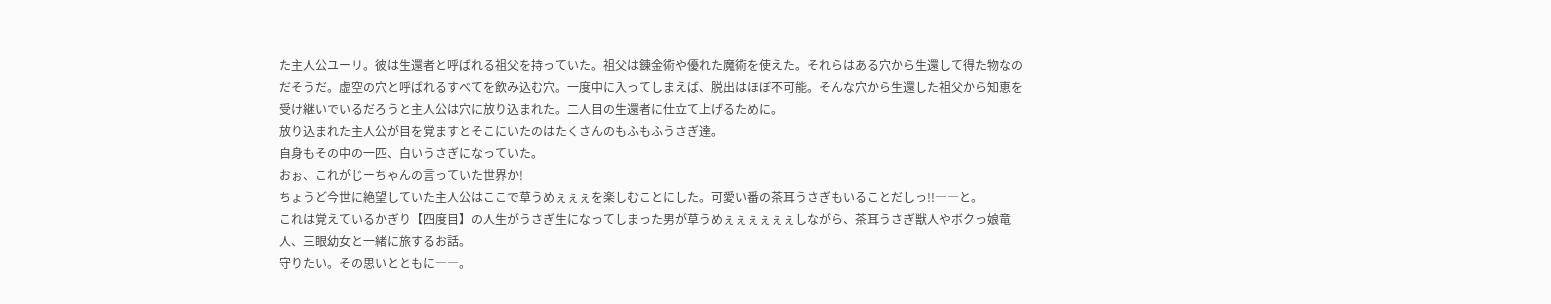た主人公ユーリ。彼は生還者と呼ばれる祖父を持っていた。祖父は錬金術や優れた魔術を使えた。それらはある穴から生還して得た物なのだそうだ。虚空の穴と呼ばれるすべてを飲み込む穴。一度中に入ってしまえば、脱出はほぼ不可能。そんな穴から生還した祖父から知恵を受け継いでいるだろうと主人公は穴に放り込まれた。二人目の生還者に仕立て上げるために。
放り込まれた主人公が目を覚ますとそこにいたのはたくさんのもふもふうさぎ達。
自身もその中の一匹、白いうさぎになっていた。
おぉ、これがじーちゃんの言っていた世界か!
ちょうど今世に絶望していた主人公はここで草うめぇぇぇを楽しむことにした。可愛い番の茶耳うさぎもいることだしっ!!――と。
これは覚えているかぎり【四度目】の人生がうさぎ生になってしまった男が草うめぇぇぇぇぇぇしながら、茶耳うさぎ獣人やボクっ娘竜人、三眼幼女と一緒に旅するお話。
守りたい。その思いとともに――。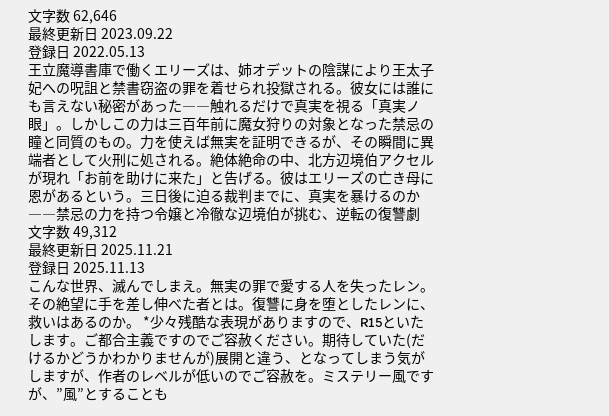文字数 62,646
最終更新日 2023.09.22
登録日 2022.05.13
王立魔導書庫で働くエリーズは、姉オデットの陰謀により王太子妃への呪詛と禁書窃盗の罪を着せられ投獄される。彼女には誰にも言えない秘密があった――触れるだけで真実を視る「真実ノ眼」。しかしこの力は三百年前に魔女狩りの対象となった禁忌の瞳と同質のもの。力を使えば無実を証明できるが、その瞬間に異端者として火刑に処される。絶体絶命の中、北方辺境伯アクセルが現れ「お前を助けに来た」と告げる。彼はエリーズの亡き母に恩があるという。三日後に迫る裁判までに、真実を暴けるのか――禁忌の力を持つ令嬢と冷徹な辺境伯が挑む、逆転の復讐劇
文字数 49,312
最終更新日 2025.11.21
登録日 2025.11.13
こんな世界、滅んでしまえ。無実の罪で愛する人を失ったレン。その絶望に手を差し伸べた者とは。復讐に身を堕としたレンに、救いはあるのか。 *少々残酷な表現がありますので、R15といたします。ご都合主義ですのでご容赦ください。期待していた(だけるかどうかわかりませんが)展開と違う、となってしまう気がしますが、作者のレベルが低いのでご容赦を。ミステリー風ですが、”風”とすることも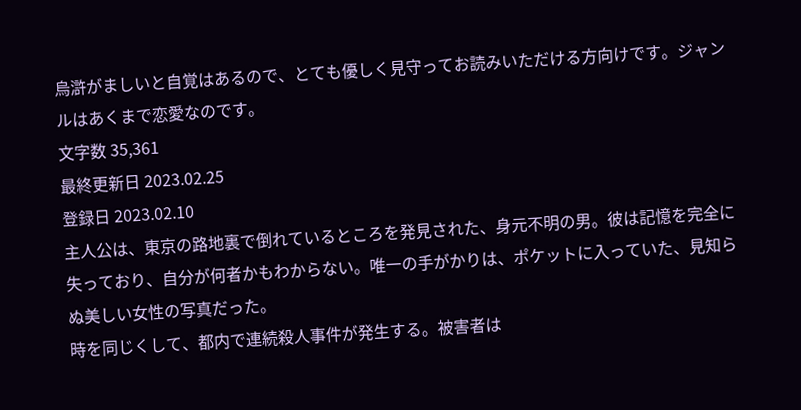烏滸がましいと自覚はあるので、とても優しく見守ってお読みいただける方向けです。ジャンルはあくまで恋愛なのです。
文字数 35,361
最終更新日 2023.02.25
登録日 2023.02.10
主人公は、東京の路地裏で倒れているところを発見された、身元不明の男。彼は記憶を完全に失っており、自分が何者かもわからない。唯一の手がかりは、ポケットに入っていた、見知らぬ美しい女性の写真だった。
時を同じくして、都内で連続殺人事件が発生する。被害者は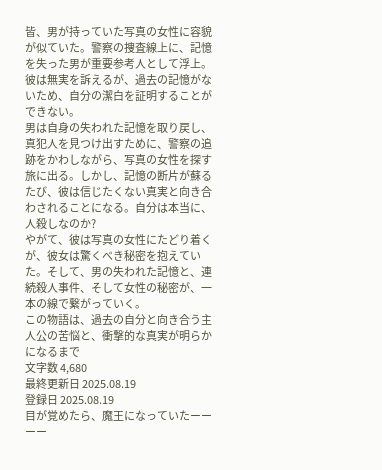皆、男が持っていた写真の女性に容貌が似ていた。警察の捜査線上に、記憶を失った男が重要参考人として浮上。彼は無実を訴えるが、過去の記憶がないため、自分の潔白を証明することができない。
男は自身の失われた記憶を取り戻し、真犯人を見つけ出すために、警察の追跡をかわしながら、写真の女性を探す旅に出る。しかし、記憶の断片が蘇るたび、彼は信じたくない真実と向き合わされることになる。自分は本当に、人殺しなのか?
やがて、彼は写真の女性にたどり着くが、彼女は驚くべき秘密を抱えていた。そして、男の失われた記憶と、連続殺人事件、そして女性の秘密が、一本の線で繋がっていく。
この物語は、過去の自分と向き合う主人公の苦悩と、衝撃的な真実が明らかになるまで
文字数 4,680
最終更新日 2025.08.19
登録日 2025.08.19
目が覚めたら、魔王になっていたーーーー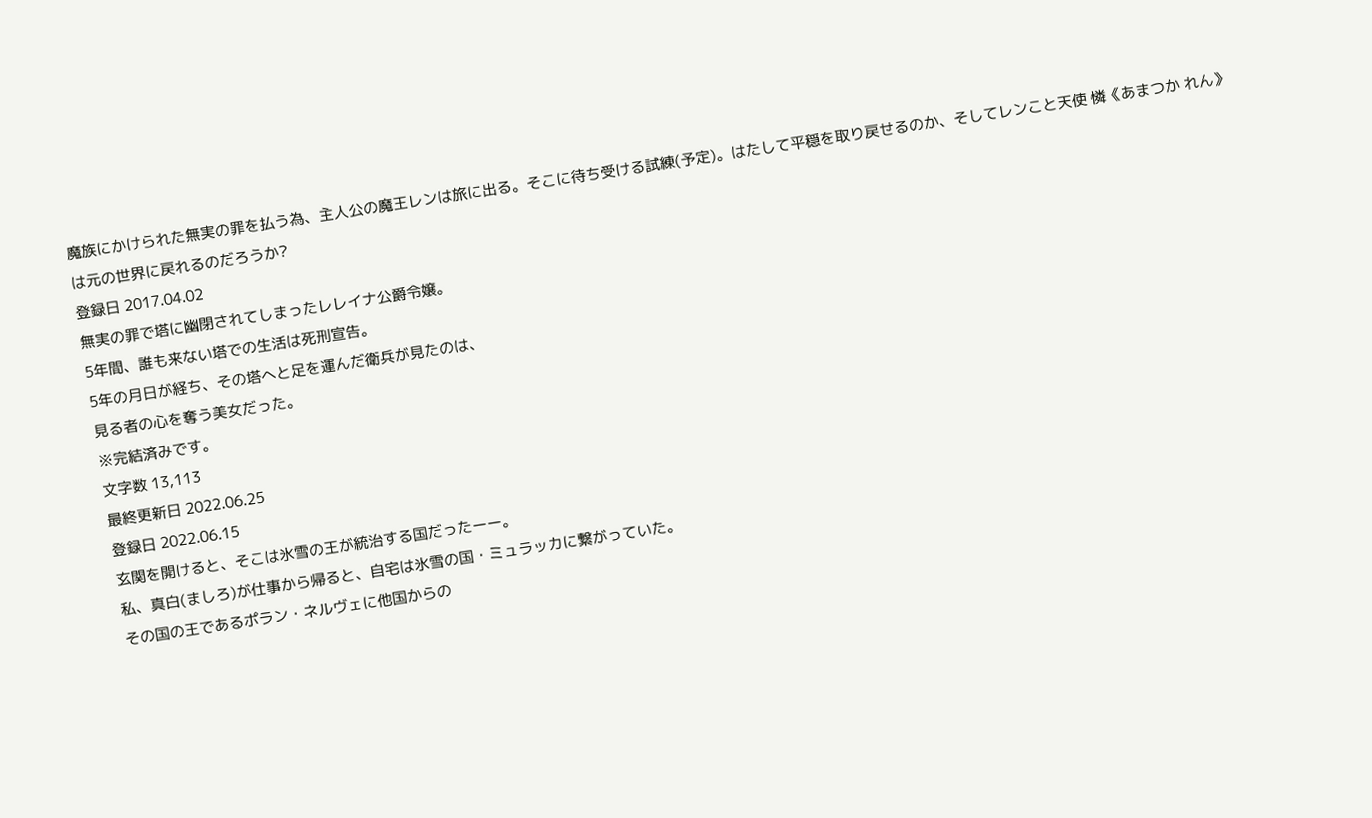魔族にかけられた無実の罪を払う為、主人公の魔王レンは旅に出る。そこに待ち受ける試練(予定)。はたして平穏を取り戻せるのか、そしてレンこと天使 憐《あまつか れん》は元の世界に戻れるのだろうか?
登録日 2017.04.02
無実の罪で塔に幽閉されてしまったレレイナ公爵令嬢。
5年間、誰も来ない塔での生活は死刑宣告。
5年の月日が経ち、その塔へと足を運んだ衛兵が見たのは、
見る者の心を奪う美女だった。
※完結済みです。
文字数 13,113
最終更新日 2022.06.25
登録日 2022.06.15
玄関を開けると、そこは氷雪の王が統治する国だったーー。
私、真白(ましろ)が仕事から帰ると、自宅は氷雪の国・ミュラッカに繋がっていた。
その国の王であるポラン・ネルヴェに他国からの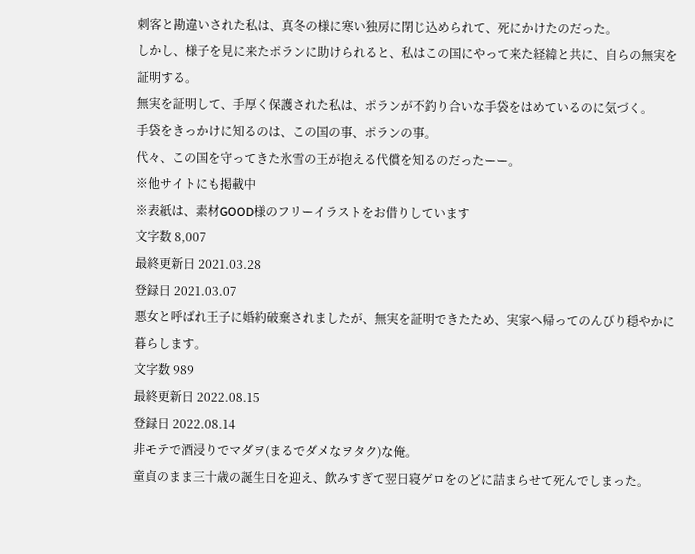刺客と勘違いされた私は、真冬の様に寒い独房に閉じ込められて、死にかけたのだった。
しかし、様子を見に来たポランに助けられると、私はこの国にやって来た経緯と共に、自らの無実を証明する。
無実を証明して、手厚く保護された私は、ポランが不釣り合いな手袋をはめているのに気づく。
手袋をきっかけに知るのは、この国の事、ポランの事。
代々、この国を守ってきた氷雪の王が抱える代償を知るのだったーー。
※他サイトにも掲載中
※表紙は、素材GOOD様のフリーイラストをお借りしています
文字数 8,007
最終更新日 2021.03.28
登録日 2021.03.07
悪女と呼ばれ王子に婚約破棄されましたが、無実を証明できたため、実家へ帰ってのんびり穏やかに暮らします。
文字数 989
最終更新日 2022.08.15
登録日 2022.08.14
非モテで酒浸りでマダヲ(まるでダメなヲタク)な俺。
童貞のまま三十歳の誕生日を迎え、飲みすぎて翌日寝ゲロをのどに詰まらせて死んでしまった。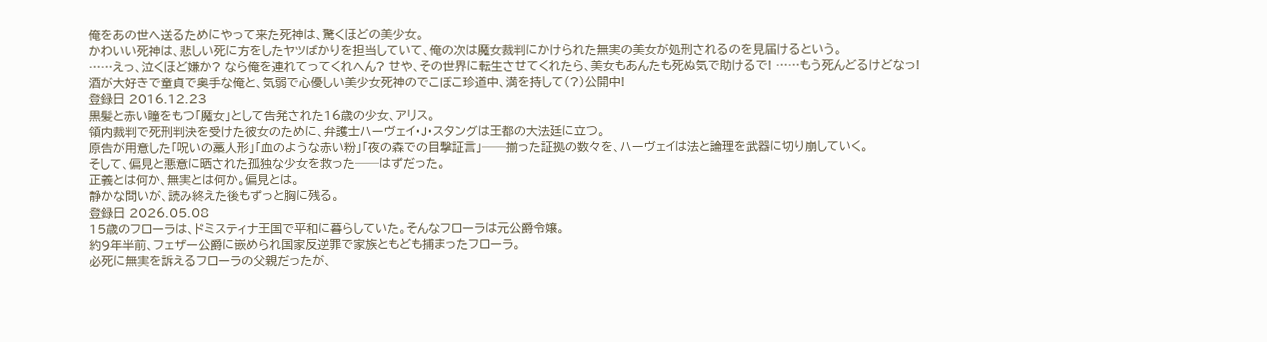俺をあの世へ送るためにやって来た死神は、驚くほどの美少女。
かわいい死神は、悲しい死に方をしたヤツばかりを担当していて、俺の次は魔女裁判にかけられた無実の美女が処刑されるのを見届けるという。
……えっ、泣くほど嫌か? なら俺を連れてってくれへん? せや、その世界に転生させてくれたら、美女もあんたも死ぬ気で助けるで! ……もう死んどるけどなっ!
酒が大好きで童貞で奥手な俺と、気弱で心優しい美少女死神のでこぼこ珍道中、満を持して(?)公開中!
登録日 2016.12.23
黒髪と赤い瞳をもつ「魔女」として告発された16歳の少女、アリス。
領内裁判で死刑判決を受けた彼女のために、弁護士ハーヴェイ・J・スタングは王都の大法廷に立つ。
原告が用意した「呪いの藁人形」「血のような赤い粉」「夜の森での目撃証言」──揃った証拠の数々を、ハーヴェイは法と論理を武器に切り崩していく。
そして、偏見と悪意に晒された孤独な少女を救った──はずだった。
正義とは何か、無実とは何か。偏見とは。
静かな問いが、読み終えた後もずっと胸に残る。
登録日 2026.05.08
15歳のフローラは、ドミスティナ王国で平和に暮らしていた。そんなフローラは元公爵令嬢。
約9年半前、フェザー公爵に嵌められ国家反逆罪で家族ともども捕まったフローラ。
必死に無実を訴えるフローラの父親だったが、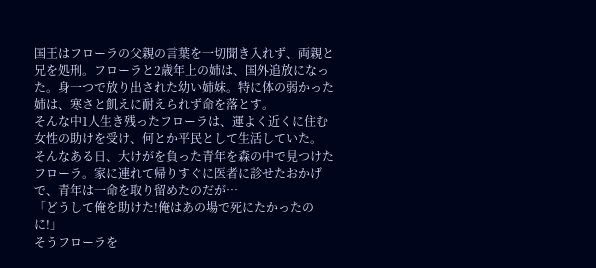国王はフローラの父親の言葉を一切聞き入れず、両親と兄を処刑。フローラと2歳年上の姉は、国外追放になった。身一つで放り出された幼い姉妹。特に体の弱かった姉は、寒さと飢えに耐えられず命を落とす。
そんな中1人生き残ったフローラは、運よく近くに住む女性の助けを受け、何とか平民として生活していた。
そんなある日、大けがを負った青年を森の中で見つけたフローラ。家に連れて帰りすぐに医者に診せたおかげで、青年は一命を取り留めたのだが…
「どうして俺を助けた!俺はあの場で死にたかったのに!」
そうフローラを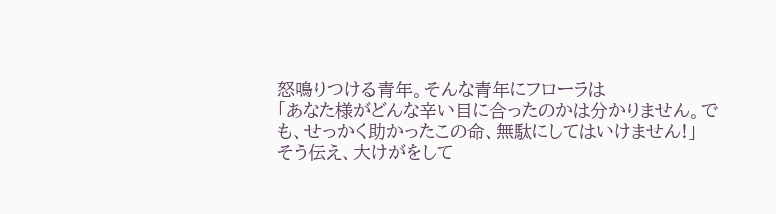怒鳴りつける青年。そんな青年にフローラは
「あなた様がどんな辛い目に合ったのかは分かりません。でも、せっかく助かったこの命、無駄にしてはいけません!」
そう伝え、大けがをして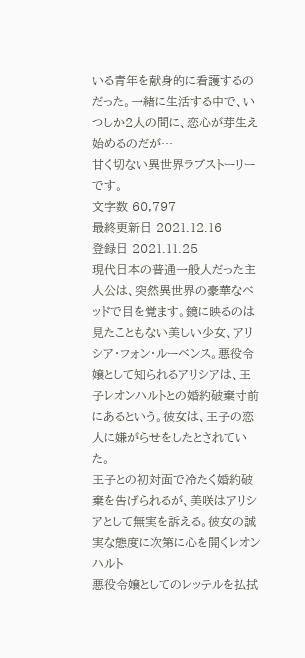いる青年を献身的に看護するのだった。一緒に生活する中で、いつしか2人の間に、恋心が芽生え始めるのだが…
甘く切ない異世界ラブストーリーです。
文字数 60,797
最終更新日 2021.12.16
登録日 2021.11.25
現代日本の普通一般人だった主人公は、突然異世界の豪華なベッドで目を覚ます。鏡に映るのは見たこともない美しい少女、アリシア・フォン・ルーベンス。悪役令嬢として知られるアリシアは、王子レオンハルトとの婚約破棄寸前にあるという。彼女は、王子の恋人に嫌がらせをしたとされていた。
王子との初対面で冷たく婚約破棄を告げられるが、美咲はアリシアとして無実を訴える。彼女の誠実な態度に次第に心を開くレオンハルト
悪役令嬢としてのレッテルを払拭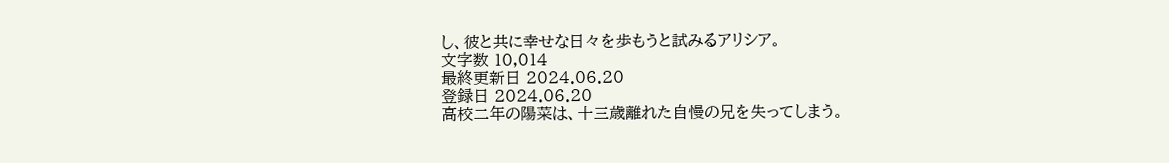し、彼と共に幸せな日々を歩もうと試みるアリシア。
文字数 10,014
最終更新日 2024.06.20
登録日 2024.06.20
高校二年の陽菜は、十三歳離れた自慢の兄を失ってしまう。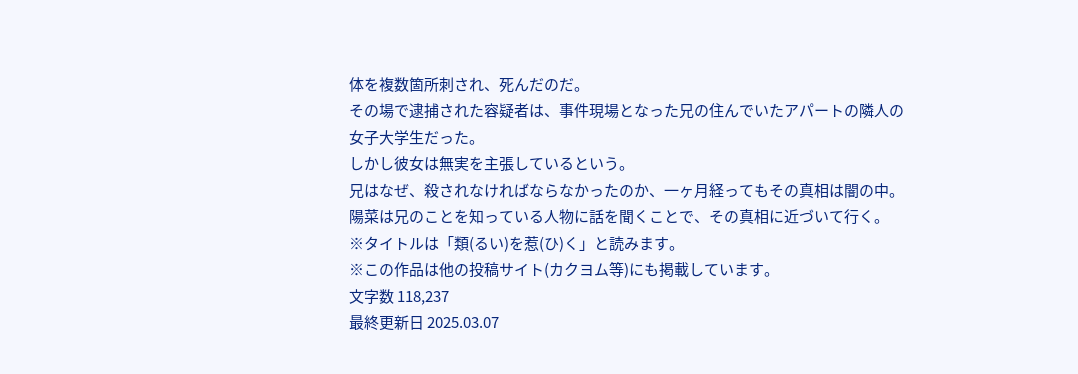体を複数箇所刺され、死んだのだ。
その場で逮捕された容疑者は、事件現場となった兄の住んでいたアパートの隣人の女子大学生だった。
しかし彼女は無実を主張しているという。
兄はなぜ、殺されなければならなかったのか、一ヶ月経ってもその真相は闇の中。
陽菜は兄のことを知っている人物に話を聞くことで、その真相に近づいて行く。
※タイトルは「類(るい)を惹(ひ)く」と読みます。
※この作品は他の投稿サイト(カクヨム等)にも掲載しています。
文字数 118,237
最終更新日 2025.03.07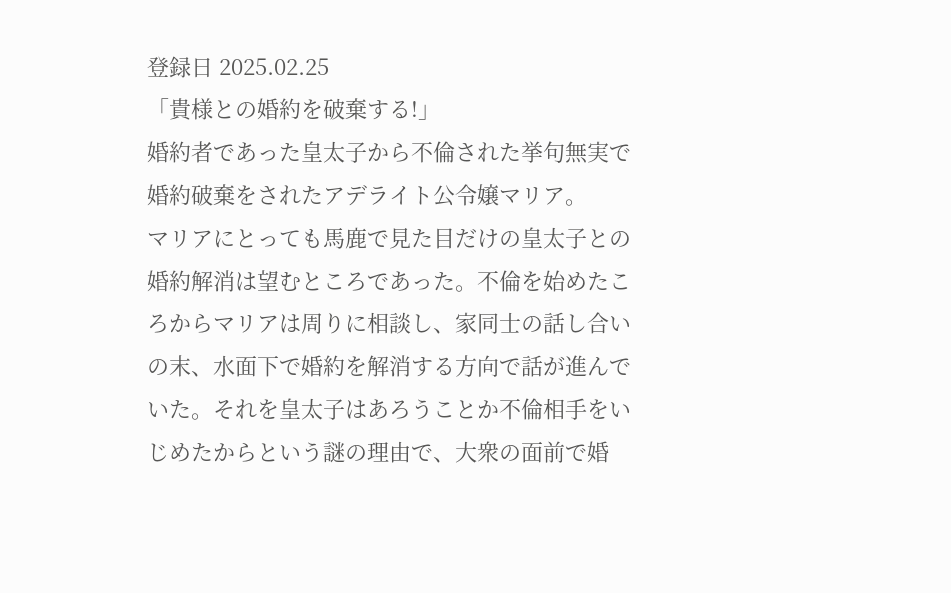登録日 2025.02.25
「貴様との婚約を破棄する!」
婚約者であった皇太子から不倫された挙句無実で婚約破棄をされたアデライト公令嬢マリア。
マリアにとっても馬鹿で見た目だけの皇太子との婚約解消は望むところであった。不倫を始めたころからマリアは周りに相談し、家同士の話し合いの末、水面下で婚約を解消する方向で話が進んでいた。それを皇太子はあろうことか不倫相手をいじめたからという謎の理由で、大衆の面前で婚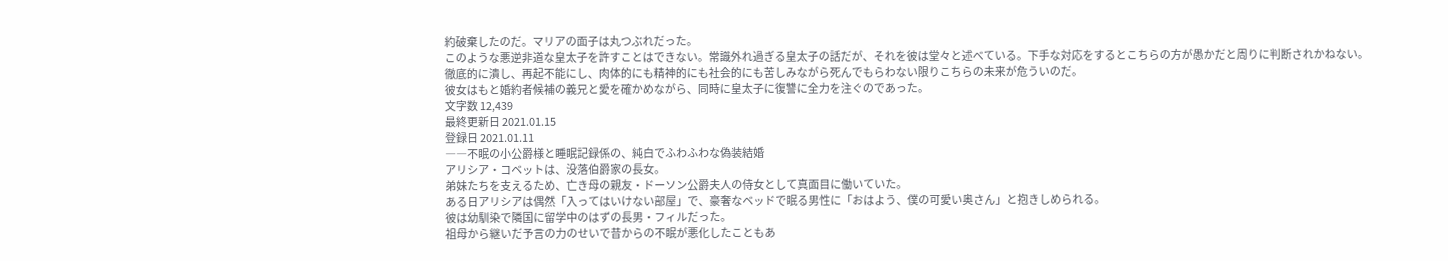約破棄したのだ。マリアの面子は丸つぶれだった。
このような悪逆非道な皇太子を許すことはできない。常識外れ過ぎる皇太子の話だが、それを彼は堂々と述べている。下手な対応をするとこちらの方が愚かだと周りに判断されかねない。
徹底的に潰し、再起不能にし、肉体的にも精神的にも社会的にも苦しみながら死んでもらわない限りこちらの未来が危ういのだ。
彼女はもと婚約者候補の義兄と愛を確かめながら、同時に皇太子に復讐に全力を注ぐのであった。
文字数 12,439
最終更新日 2021.01.15
登録日 2021.01.11
――不眠の小公爵様と睡眠記録係の、純白でふわふわな偽装結婚
アリシア・コベットは、没落伯爵家の長女。
弟妹たちを支えるため、亡き母の親友・ドーソン公爵夫人の侍女として真面目に働いていた。
ある日アリシアは偶然「入ってはいけない部屋」で、豪奢なベッドで眠る男性に「おはよう、僕の可愛い奥さん」と抱きしめられる。
彼は幼馴染で隣国に留学中のはずの長男・フィルだった。
祖母から継いだ予言の力のせいで昔からの不眠が悪化したこともあ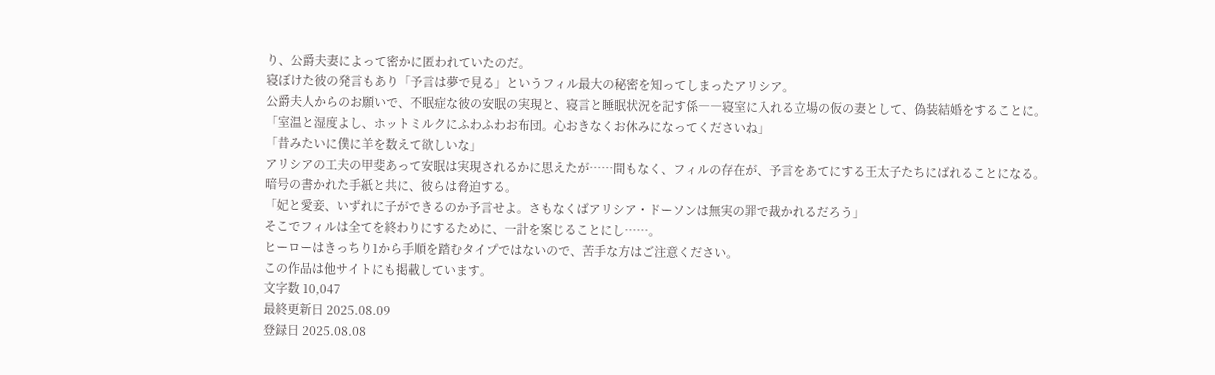り、公爵夫妻によって密かに匿われていたのだ。
寝ぼけた彼の発言もあり「予言は夢で見る」というフィル最大の秘密を知ってしまったアリシア。
公爵夫人からのお願いで、不眠症な彼の安眠の実現と、寝言と睡眠状況を記す係――寝室に入れる立場の仮の妻として、偽装結婚をすることに。
「室温と湿度よし、ホットミルクにふわふわお布団。心おきなくお休みになってくださいね」
「昔みたいに僕に羊を数えて欲しいな」
アリシアの工夫の甲斐あって安眠は実現されるかに思えたが……間もなく、フィルの存在が、予言をあてにする王太子たちにばれることになる。
暗号の書かれた手紙と共に、彼らは脅迫する。
「妃と愛妾、いずれに子ができるのか予言せよ。さもなくばアリシア・ドーソンは無実の罪で裁かれるだろう」
そこでフィルは全てを終わりにするために、一計を案じることにし……。
ヒーローはきっちり1から手順を踏むタイプではないので、苦手な方はご注意ください。
この作品は他サイトにも掲載しています。
文字数 10,047
最終更新日 2025.08.09
登録日 2025.08.08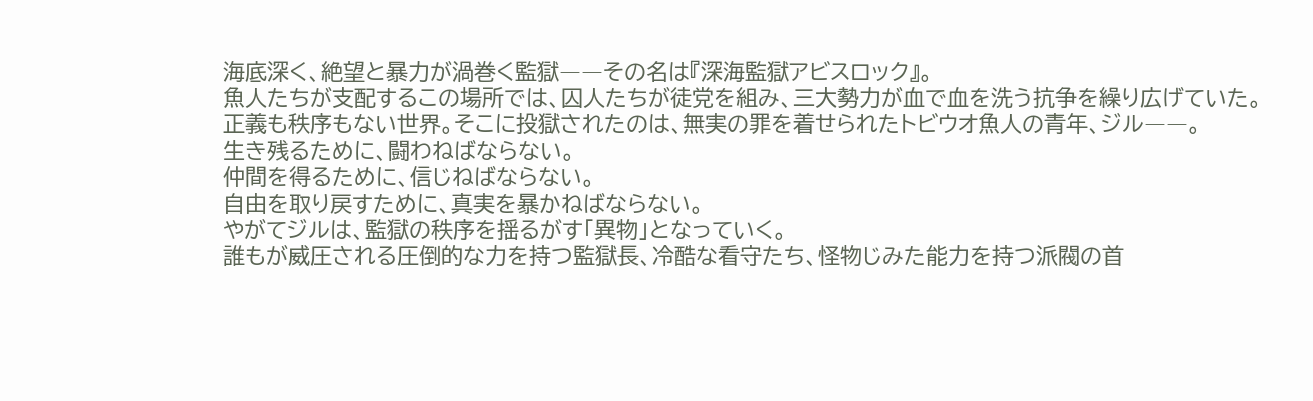海底深く、絶望と暴力が渦巻く監獄――その名は『深海監獄アビスロック』。
魚人たちが支配するこの場所では、囚人たちが徒党を組み、三大勢力が血で血を洗う抗争を繰り広げていた。正義も秩序もない世界。そこに投獄されたのは、無実の罪を着せられたトビウオ魚人の青年、ジル――。
生き残るために、闘わねばならない。
仲間を得るために、信じねばならない。
自由を取り戻すために、真実を暴かねばならない。
やがてジルは、監獄の秩序を揺るがす「異物」となっていく。
誰もが威圧される圧倒的な力を持つ監獄長、冷酷な看守たち、怪物じみた能力を持つ派閥の首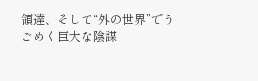領達、そして“外の世界”でうごめく巨大な陰謀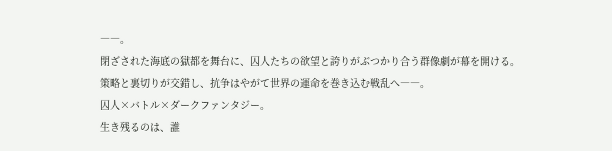――。
閉ざされた海底の獄都を舞台に、囚人たちの欲望と誇りがぶつかり合う群像劇が幕を開ける。
策略と裏切りが交錯し、抗争はやがて世界の運命を巻き込む戦乱へ――。
囚人×バトル×ダークファンタジー。
生き残るのは、誰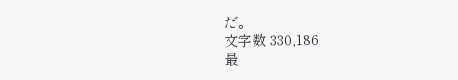だ。
文字数 330,186
最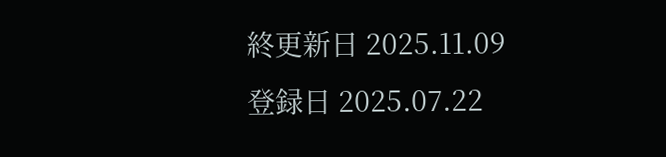終更新日 2025.11.09
登録日 2025.07.22